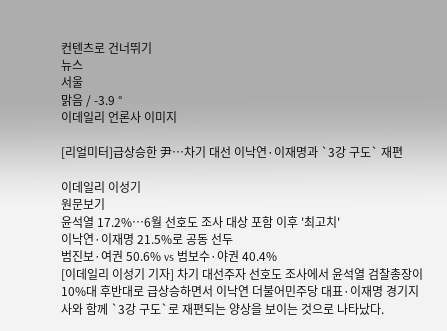컨텐츠로 건너뛰기
뉴스
서울
맑음 / -3.9 °
이데일리 언론사 이미지

[리얼미터]급상승한 尹…차기 대선 이낙연·이재명과 `3강 구도` 재편

이데일리 이성기
원문보기
윤석열 17.2%…6월 선호도 조사 대상 포함 이후 '최고치'
이낙연·이재명 21.5%로 공동 선두
범진보·여권 50.6% vs 범보수·야권 40.4%
[이데일리 이성기 기자] 차기 대선주자 선호도 조사에서 윤석열 검찰총장이 10%대 후반대로 급상승하면서 이낙연 더불어민주당 대표·이재명 경기지사와 함께 `3강 구도`로 재편되는 양상을 보이는 것으로 나타났다.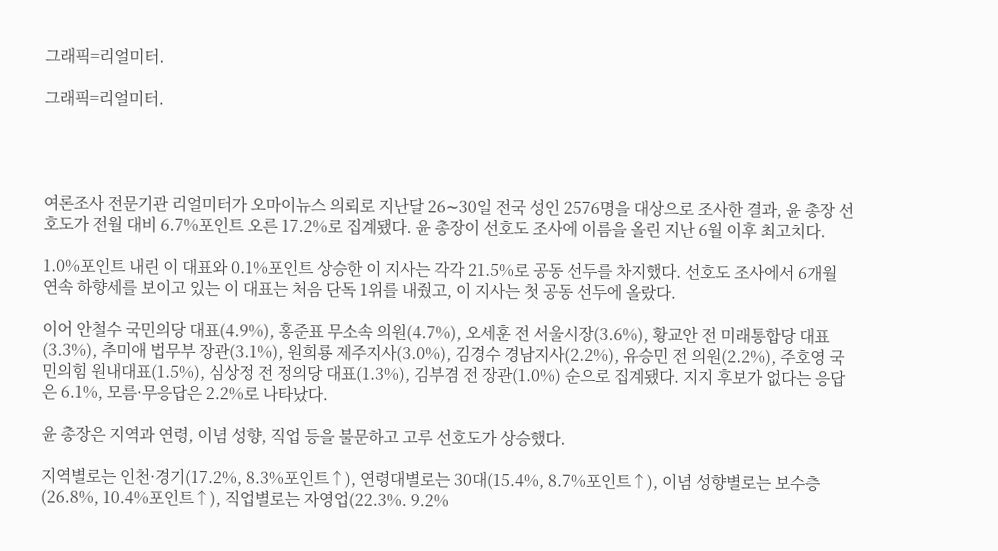그래픽=리얼미터.

그래픽=리얼미터.




여론조사 전문기관 리얼미터가 오마이뉴스 의뢰로 지난달 26∼30일 전국 성인 2576명을 대상으로 조사한 결과, 윤 총장 선호도가 전월 대비 6.7%포인트 오른 17.2%로 집계됐다. 윤 총장이 선호도 조사에 이름을 올린 지난 6월 이후 최고치다.

1.0%포인트 내린 이 대표와 0.1%포인트 상승한 이 지사는 각각 21.5%로 공동 선두를 차지했다. 선호도 조사에서 6개월 연속 하향세를 보이고 있는 이 대표는 처음 단독 1위를 내줬고, 이 지사는 첫 공동 선두에 올랐다.

이어 안철수 국민의당 대표(4.9%), 홍준표 무소속 의원(4.7%), 오세훈 전 서울시장(3.6%), 황교안 전 미래통합당 대표(3.3%), 추미애 법무부 장관(3.1%), 원희룡 제주지사(3.0%), 김경수 경남지사(2.2%), 유승민 전 의원(2.2%), 주호영 국민의힘 원내대표(1.5%), 심상정 전 정의당 대표(1.3%), 김부겸 전 장관(1.0%) 순으로 집계됐다. 지지 후보가 없다는 응답은 6.1%, 모름·무응답은 2.2%로 나타났다.

윤 총장은 지역과 연령, 이념 성향, 직업 등을 불문하고 고루 선호도가 상승했다.

지역별로는 인천·경기(17.2%, 8.3%포인트↑), 연령대별로는 30대(15.4%, 8.7%포인트↑), 이념 성향별로는 보수층(26.8%, 10.4%포인트↑), 직업별로는 자영업(22.3%. 9.2%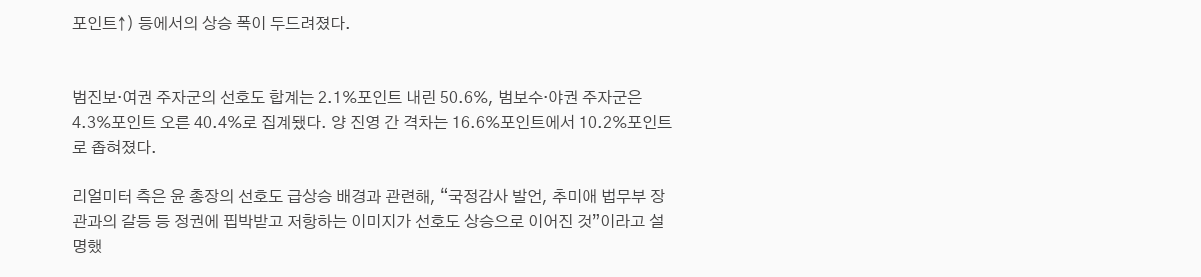포인트↑) 등에서의 상승 폭이 두드려졌다.


범진보·여권 주자군의 선호도 합계는 2.1%포인트 내린 50.6%, 범보수·야권 주자군은 4.3%포인트 오른 40.4%로 집계됐다. 양 진영 간 격차는 16.6%포인트에서 10.2%포인트로 좁혀졌다.

리얼미터 측은 윤 총장의 선호도 급상승 배경과 관련해, “국정감사 발언, 추미애 법무부 장관과의 갈등 등 정권에 핍박받고 저항하는 이미지가 선호도 상승으로 이어진 것”이라고 설명했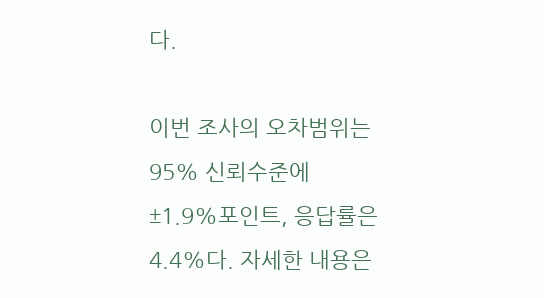다.

이번 조사의 오차범위는 95% 신뢰수준에 ±1.9%포인트, 응답률은 4.4%다. 자세한 내용은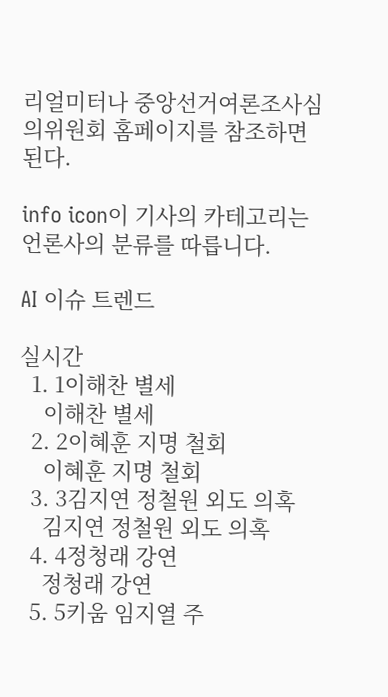리얼미터나 중앙선거여론조사심의위원회 홈페이지를 참조하면 된다.

info icon이 기사의 카테고리는 언론사의 분류를 따릅니다.

AI 이슈 트렌드

실시간
  1. 1이해찬 별세
    이해찬 별세
  2. 2이혜훈 지명 철회
    이혜훈 지명 철회
  3. 3김지연 정철원 외도 의혹
    김지연 정철원 외도 의혹
  4. 4정청래 강연
    정청래 강연
  5. 5키움 임지열 주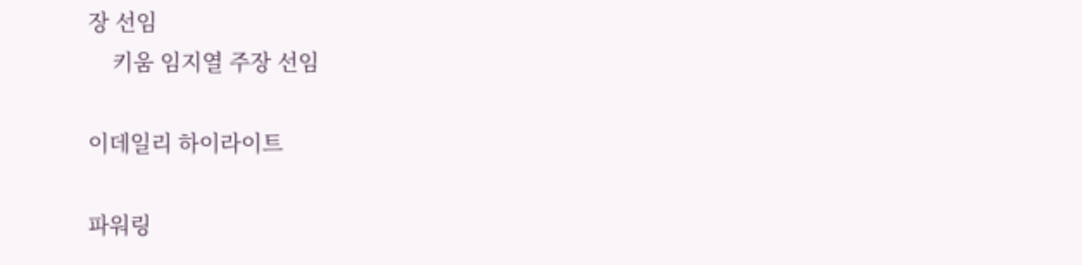장 선임
    키움 임지열 주장 선임

이데일리 하이라이트

파워링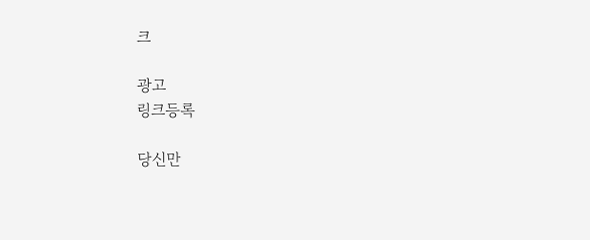크

광고
링크등록

당신만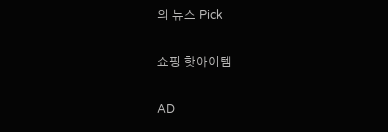의 뉴스 Pick

쇼핑 핫아이템

AD